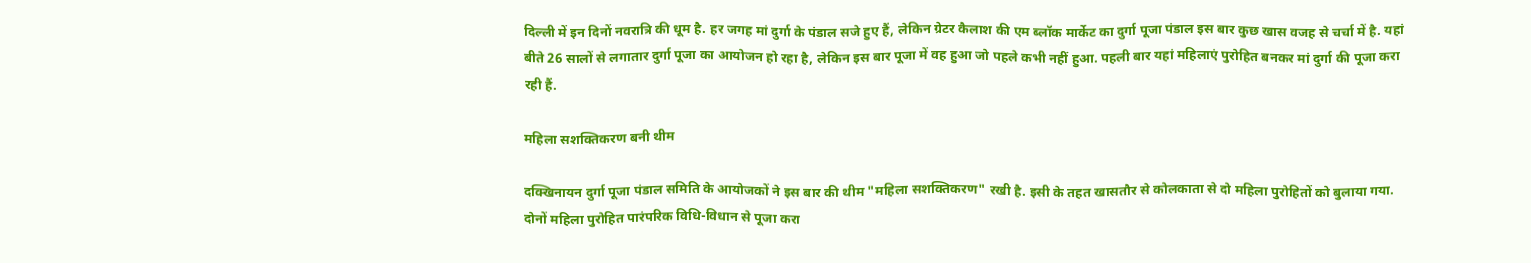दिल्ली में इन दिनों नवरात्रि की धूम है. हर जगह मां दुर्गा के पंडाल सजे हुए हैं, लेकिन ग्रेटर कैलाश की एम ब्लॉक मार्केट का दुर्गा पूजा पंडाल इस बार कुछ खास वजह से चर्चा में है. यहां बीते 26 सालों से लगातार दुर्गा पूजा का आयोजन हो रहा है, लेकिन इस बार पूजा में वह हुआ जो पहले कभी नहीं हुआ. पहली बार यहां महिलाएं पुरोहित बनकर मां दुर्गा की पूजा करा रही हैं.

महिला सशक्तिकरण बनी थीम

दक्खिनायन दुर्गा पूजा पंडाल समिति के आयोजकों ने इस बार की थीम "महिला सशक्तिकरण" रखी है. इसी के तहत खासतौर से कोलकाता से दो महिला पुरोहितों को बुलाया गया. दोनों महिला पुरोहित पारंपरिक विधि-विधान से पूजा करा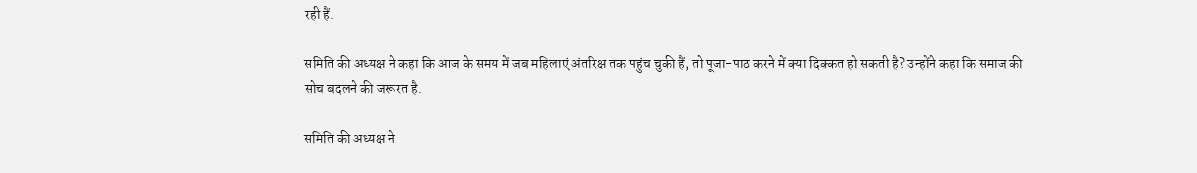रही हैं.

समिति की अध्यक्ष ने कहा कि आज के समय में जब महिलाएं अंतरिक्ष तक पहुंच चुकी हैं, तो पूजा-पाठ करने में क्या दिक्कत हो सकती है? उन्होंने कहा कि समाज की सोच बदलने की जरूरत है.

समिति की अध्यक्ष ने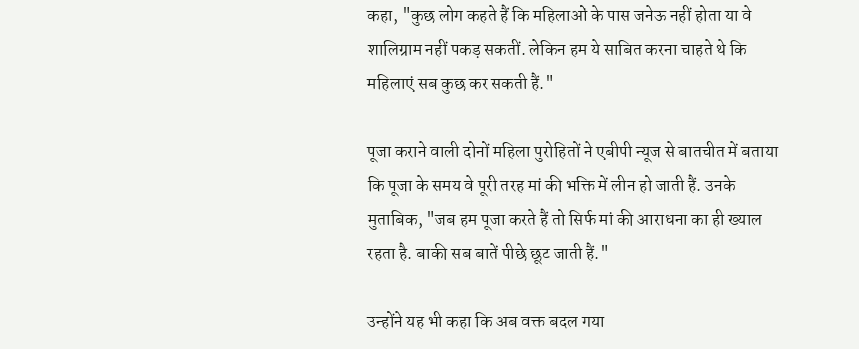कहा, "कुछ लोग कहते हैं कि महिलाओं के पास जनेऊ नहीं होता या वे शालिग्राम नहीं पकड़ सकतीं. लेकिन हम ये साबित करना चाहते थे कि महिलाएं सब कुछ कर सकती हैं."

पूजा कराने वाली दोनों महिला पुरोहितों ने एबीपी न्यूज से बातचीत में बताया कि पूजा के समय वे पूरी तरह मां की भक्ति में लीन हो जाती हैं. उनके मुताबिक, "जब हम पूजा करते हैं तो सिर्फ मां की आराधना का ही ख्याल रहता है. बाकी सब बातें पीछे छूट जाती हैं."

उन्होंने यह भी कहा कि अब वक्त बदल गया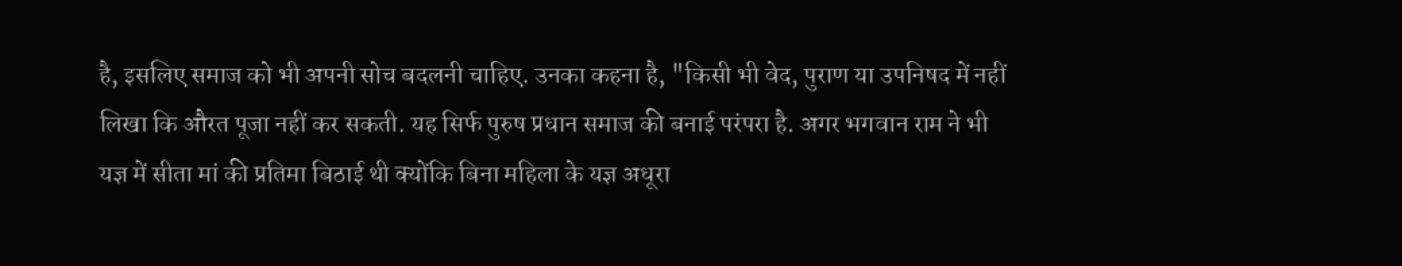है, इसलिए समाज को भी अपनी सोच बदलनी चाहिए. उनका कहना है, "किसी भी वेद, पुराण या उपनिषद में नहीं लिखा कि औरत पूजा नहीं कर सकती. यह सिर्फ पुरुष प्रधान समाज की बनाई परंपरा है. अगर भगवान राम ने भी यज्ञ में सीता मां की प्रतिमा बिठाई थी क्योंकि बिना महिला के यज्ञ अधूरा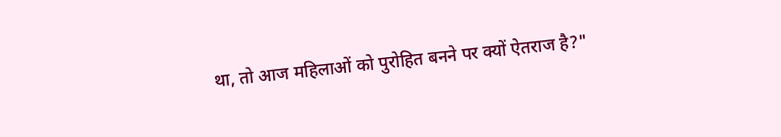था, तो आज महिलाओं को पुरोहित बनने पर क्यों ऐतराज है?"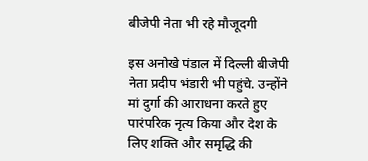बीजेपी नेता भी रहे मौजूदगी

इस अनोखे पंडाल में दिल्ली बीजेपी नेता प्रदीप भंडारी भी पहुंचे. उन्होंने मां दुर्गा की आराधना करते हुए पारंपरिक नृत्य किया और देश के लिए शक्ति और समृद्धि की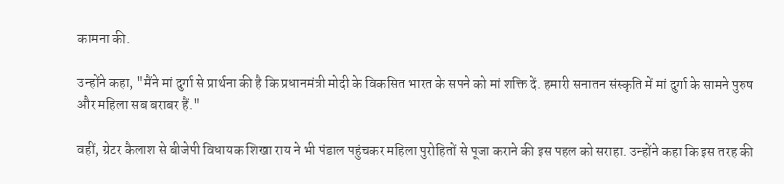कामना की.

उन्होंने कहा, "मैंने मां दुर्गा से प्रार्थना की है कि प्रधानमंत्री मोदी के विकसित भारत के सपने को मां शक्ति दें. हमारी सनातन संस्कृति में मां दुर्गा के सामने पुरुष और महिला सब बराबर हैं."

वहीं, ग्रेटर कैलाश से बीजेपी विधायक शिखा राय ने भी पंडाल पहुंचकर महिला पुरोहितों से पूजा कराने की इस पहल को सराहा. उन्होंने कहा कि इस तरह की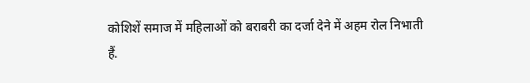कोशिशें समाज में महिलाओं को बराबरी का दर्जा देने में अहम रोल निभाती हैं.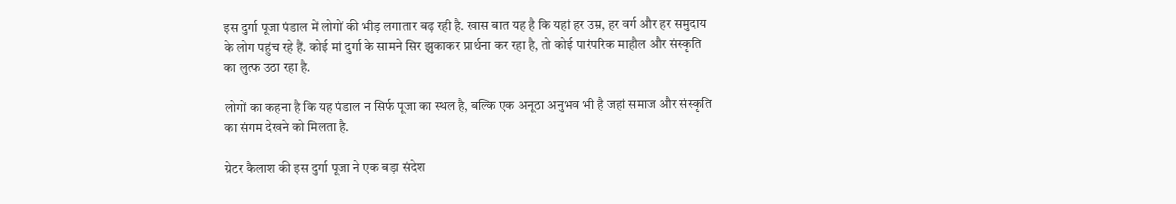इस दुर्गा पूजा पंडाल में लोगों की भीड़ लगातार बढ़ रही है. खास बात यह है कि यहां हर उम्र, हर वर्ग और हर समुदाय के लोग पहुंच रहे हैं. कोई मां दुर्गा के सामने सिर झुकाकर प्रार्थना कर रहा है, तो कोई पारंपरिक माहौल और संस्कृति का लुत्फ उठा रहा है.

लोगों का कहना है कि यह पंडाल न सिर्फ पूजा का स्थल है, बल्कि एक अनूठा अनुभव भी है जहां समाज और संस्कृति का संगम देखने को मिलता है.

ग्रेटर कैलाश की इस दुर्गा पूजा ने एक बड़ा संदेश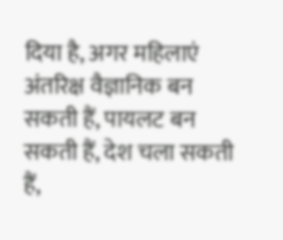दिया है, अगर महिलाएं अंतरिक्ष वैज्ञानिक बन सकती हैं, पायलट बन सकती हैं, देश चला सकती हैं,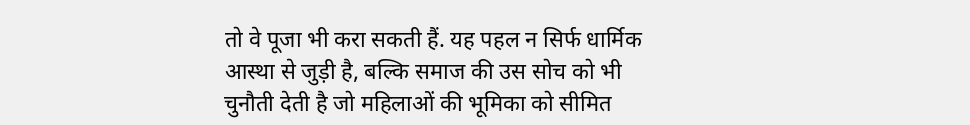तो वे पूजा भी करा सकती हैं. यह पहल न सिर्फ धार्मिक आस्था से जुड़ी है, बल्कि समाज की उस सोच को भी चुनौती देती है जो महिलाओं की भूमिका को सीमित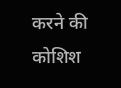करने की कोशिश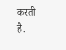करती है.